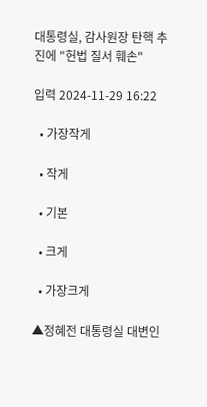대통령실, 감사원장 탄핵 추진에 "헌법 질서 훼손"

입력 2024-11-29 16:22

  • 가장작게

  • 작게

  • 기본

  • 크게

  • 가장크게

▲정혜전 대통령실 대변인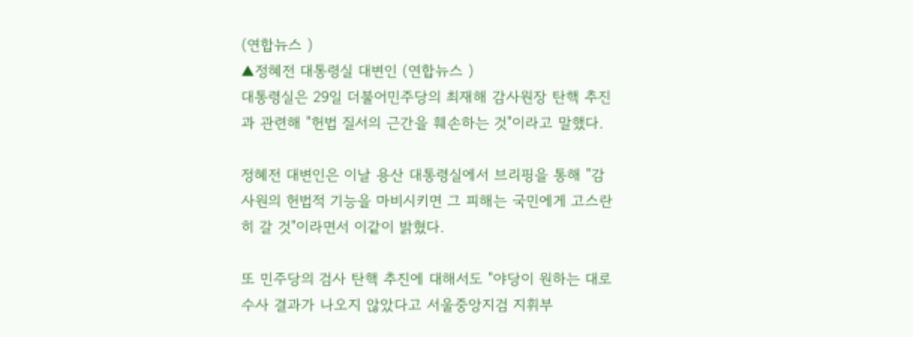(연합뉴스 )
▲정혜전 대통령실 대변인 (연합뉴스 )
대통령실은 29일 더불어민주당의 최재해 감사원장 탄핵 추진과 관련해 "헌법 질서의 근간을 훼손하는 것"이라고 말했다.

정혜전 대변인은 이날 용산 대통령실에서 브리핑을 통해 "감사원의 헌법적 기능을 마비시키면 그 피해는 국민에게 고스란히 갈 것"이라면서 이같이 밝혔다.

또 민주당의 검사 탄핵 추진에 대해서도 "야당이 원하는 대로 수사 결과가 나오지 않았다고 서울중앙지검 지휘부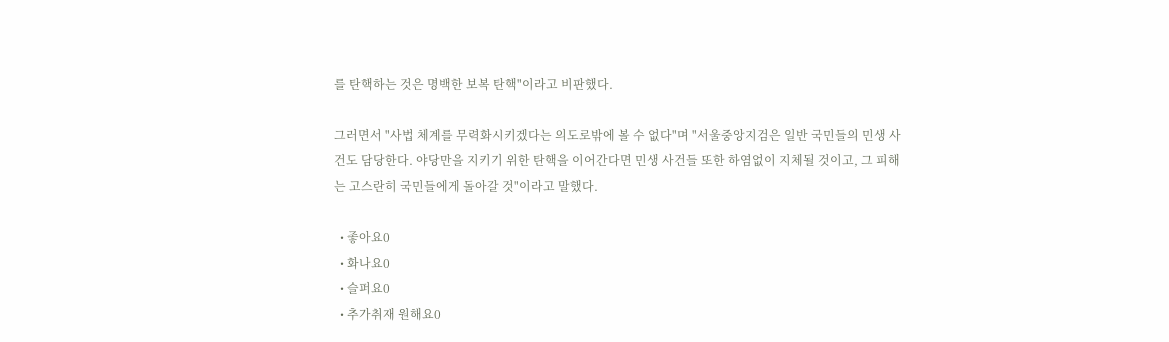를 탄핵하는 것은 명백한 보복 탄핵"이라고 비판했다.

그러면서 "사법 체계를 무력화시키겠다는 의도로밖에 볼 수 없다"며 "서울중앙지검은 일반 국민들의 민생 사건도 담당한다. 야당만을 지키기 위한 탄핵을 이어간다면 민생 사건들 또한 하염없이 지체될 것이고, 그 피해는 고스란히 국민들에게 돌아갈 것"이라고 말했다.

  • 좋아요0
  • 화나요0
  • 슬퍼요0
  • 추가취재 원해요0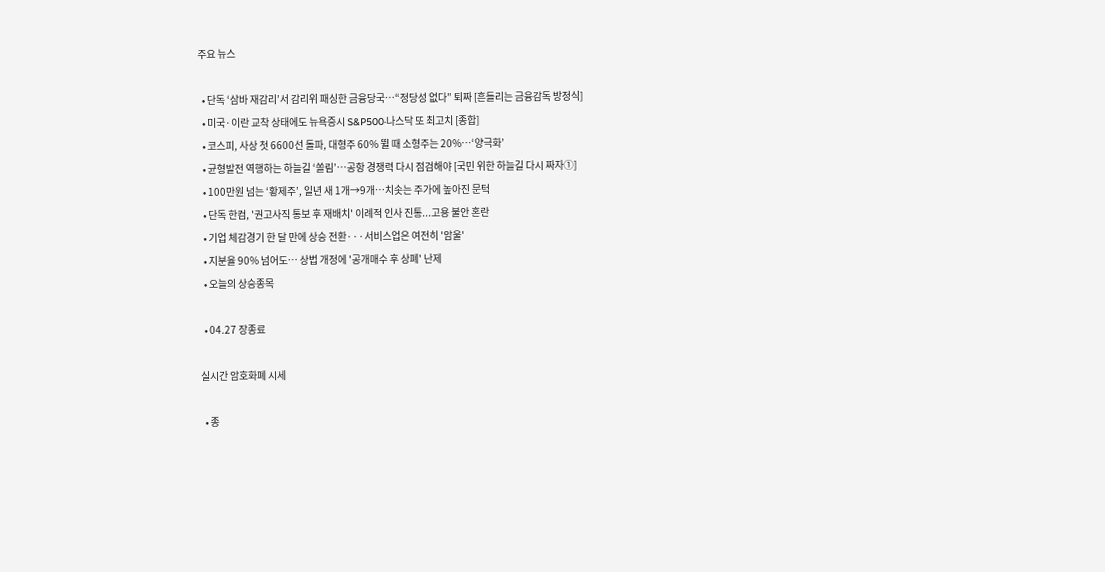주요 뉴스

  • 단독 ‘삼바 재감리’서 감리위 패싱한 금융당국⋯“정당성 없다” 퇴짜 [흔들리는 금융감독 방정식]
  • 미국·이란 교착 상태에도 뉴욕증시 S&P500·나스닥 또 최고치 [종합]
  • 코스피, 사상 첫 6600선 돌파, 대형주 60% 뛸 때 소형주는 20%…‘양극화’
  • 균형발전 역행하는 하늘길 ‘쏠림’…공항 경쟁력 다시 점검해야 [국민 위한 하늘길 다시 짜자①]
  • 100만원 넘는 ‘황제주’, 일년 새 1개→9개⋯치솟는 주가에 높아진 문턱
  • 단독 한컴, '권고사직 통보 후 재배치' 이례적 인사 진통...고용 불안 혼란
  • 기업 체감경기 한 달 만에 상승 전환···서비스업은 여전히 '암울'
  • 지분율 90% 넘어도… 상법 개정에 '공개매수 후 상폐' 난제
  • 오늘의 상승종목

  • 04.27 장종료

실시간 암호화폐 시세

  • 종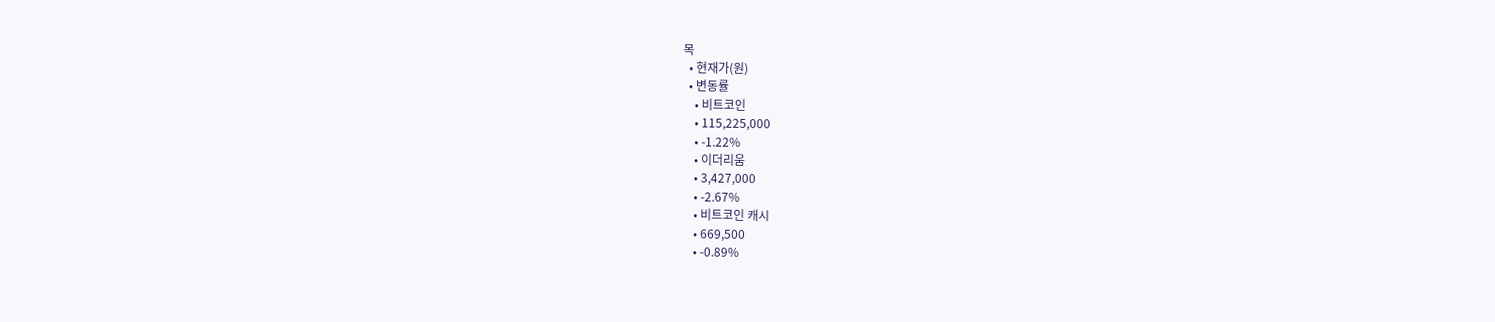목
  • 현재가(원)
  • 변동률
    • 비트코인
    • 115,225,000
    • -1.22%
    • 이더리움
    • 3,427,000
    • -2.67%
    • 비트코인 캐시
    • 669,500
    • -0.89%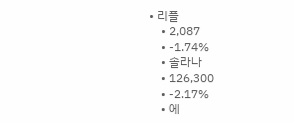• 리플
    • 2,087
    • -1.74%
    • 솔라나
    • 126,300
    • -2.17%
    • 에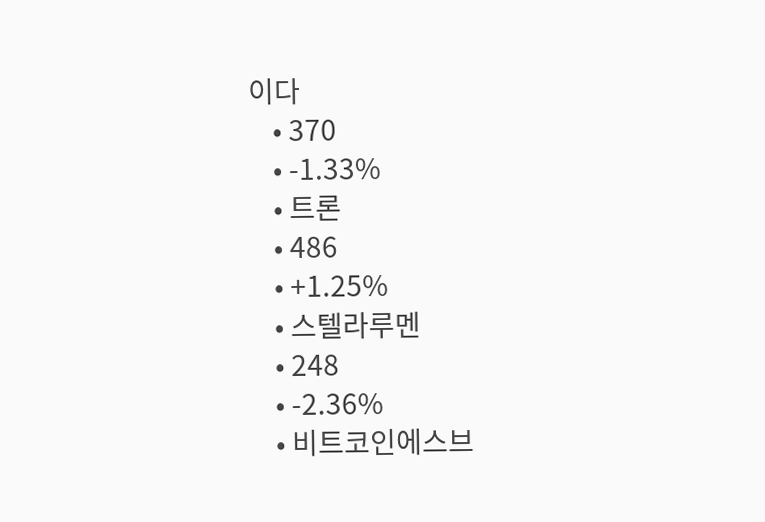이다
    • 370
    • -1.33%
    • 트론
    • 486
    • +1.25%
    • 스텔라루멘
    • 248
    • -2.36%
    • 비트코인에스브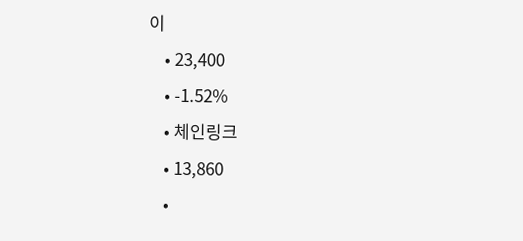이
    • 23,400
    • -1.52%
    • 체인링크
    • 13,860
    •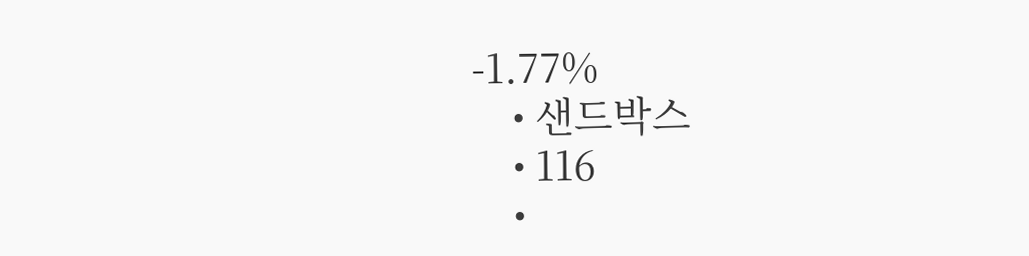-1.77%
    • 샌드박스
    • 116
    •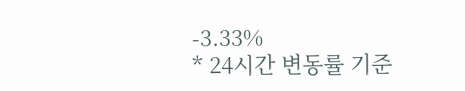-3.33%
* 24시간 변동률 기준